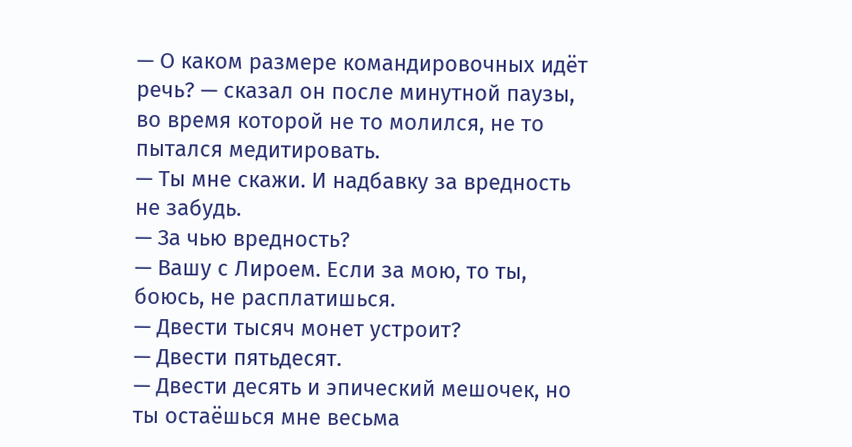— О каком размере командировочных идёт речь? — сказал он после минутной паузы, во время которой не то молился, не то пытался медитировать.
— Ты мне скажи. И надбавку за вредность не забудь.
— За чью вредность?
— Вашу с Лироем. Если за мою, то ты, боюсь, не расплатишься.
— Двести тысяч монет устроит?
— Двести пятьдесят.
— Двести десять и эпический мешочек, но ты остаёшься мне весьма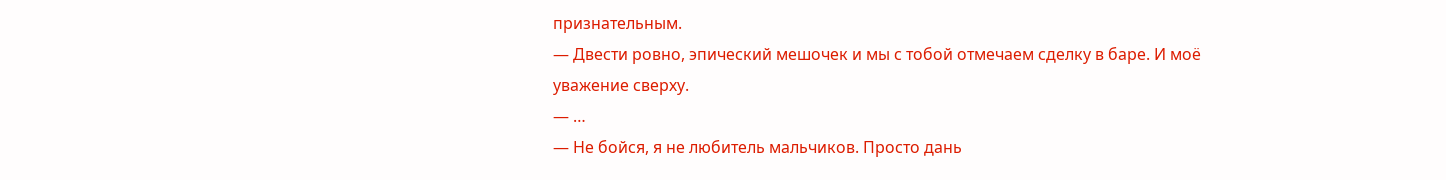признательным.
— Двести ровно, эпический мешочек и мы с тобой отмечаем сделку в баре. И моё уважение сверху.
— …
— Не бойся, я не любитель мальчиков. Просто дань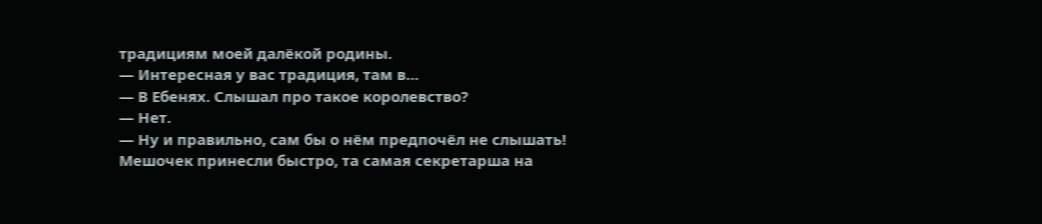традициям моей далёкой родины.
— Интересная у вас традиция, там в…
— В Ебенях. Слышал про такое королевство?
— Нет.
— Ну и правильно, сам бы о нём предпочёл не слышать!
Мешочек принесли быстро, та самая секретарша на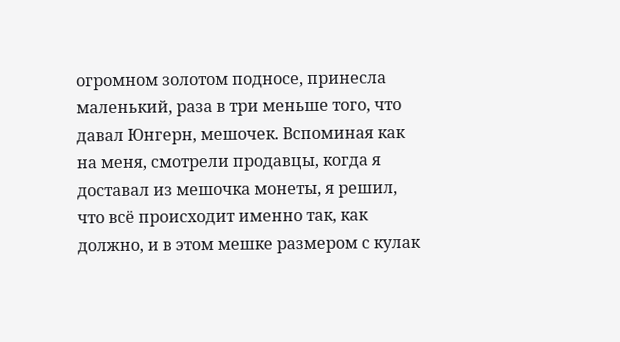огромном золотом подносе, принесла маленький, раза в три меньше того, что давал Юнгерн, мешочек. Вспоминая как на меня, смотрели продавцы, когда я доставал из мешочка монеты, я решил, что всё происходит именно так, как должно, и в этом мешке размером с кулак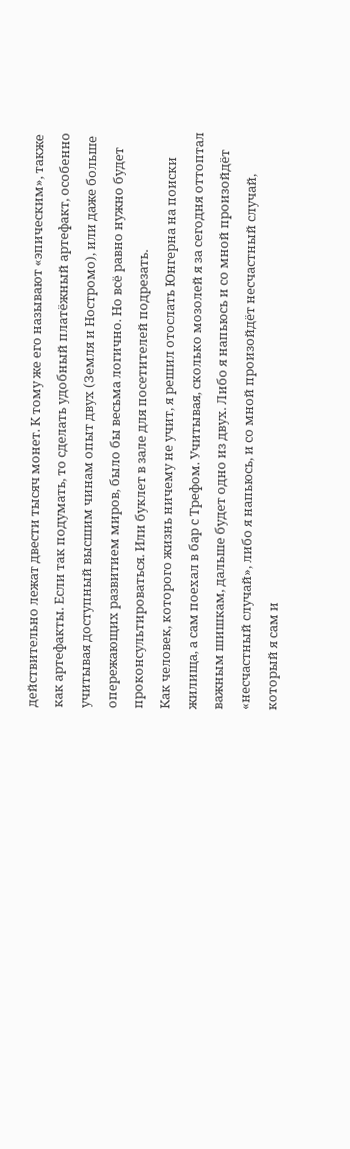действительно лежат двести тысяч монет. К тому же его называют «эпическим», также как артефакты. Если так подумать, то сделать удобный платёжный артефакт, особенно учитывая доступный высшим чинам опыт двух (Земля и Ностромо), или даже больше опережающих развитием миров, было бы весьма логично. Но всё равно нужно будет проконсультироваться. Или буклет в зале для посетителей подрезать.
Как человек, которого жизнь ничему не учит, я решил отослать Юнгерна на поиски жилища, а сам поехал в бар с Трефом. Учитывая, сколько мозолей я за сегодня оттоптал важным шишкам, дальше будет одно из двух. Либо я напьюсь и со мной произойдёт «несчастный случай», либо я напьюсь, и со мной произойдёт несчастный случай, который я сам и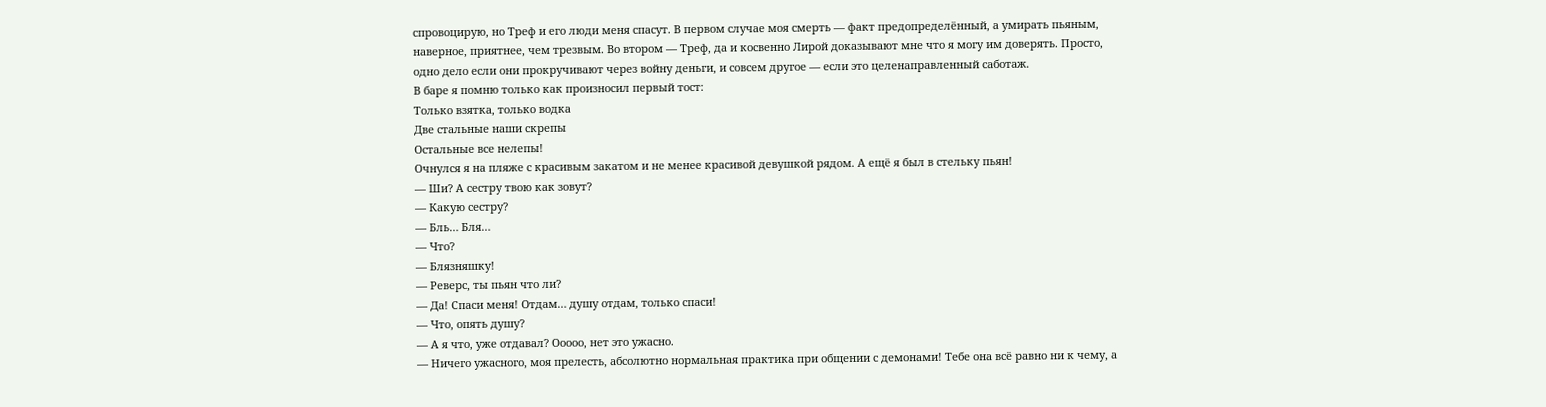спровоцирую, но Треф и его люди меня спасут. В первом случае моя смерть — факт предопределённый, а умирать пьяным, наверное, приятнее, чем трезвым. Во втором — Треф, да и косвенно Лирой доказывают мне что я могу им доверять. Просто, одно дело если они прокручивают через войну деньги, и совсем другое — если это целенаправленный саботаж.
В баре я помню только как произносил первый тост:
Только взятка, только водка
Две стальные наши скрепы
Остальные все нелепы!
Очнулся я на пляже с красивым закатом и не менее красивой девушкой рядом. А ещё я был в стельку пьян!
— Ши? А сестру твою как зовут?
— Какую сестру?
— Бль… Бля…
— Что?
— Блязняшку!
— Реверс, ты пьян что ли?
— Да! Спаси меня! Отдам… душу отдам, только спаси!
— Что, опять душу?
— А я что, уже отдавал? Ооооо, нет это ужасно.
— Ничего ужасного, моя прелесть, абсолютно нормальная практика при общении с демонами! Тебе она всё равно ни к чему, а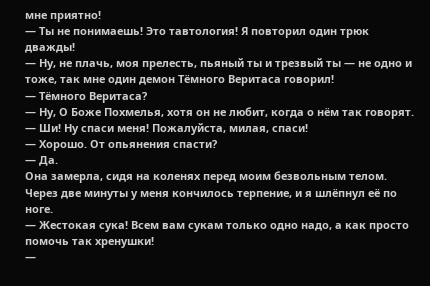мне приятно!
— Ты не понимаешь! Это тавтология! Я повторил один трюк дважды!
— Ну, не плачь, моя прелесть, пьяный ты и трезвый ты — не одно и тоже, так мне один демон Тёмного Веритаса говорил!
— Тёмного Веритаса?
— Ну, О Боже Похмелья, хотя он не любит, когда о нём так говорят.
— Ши! Ну спаси меня! Пожалуйста, милая, спаси!
— Хорошо. От опьянения спасти?
— Да.
Она замерла, сидя на коленях перед моим безвольным телом. Через две минуты у меня кончилось терпение, и я шлёпнул её по ноге.
— Жестокая сука! Всем вам сукам только одно надо, а как просто помочь так хренушки!
—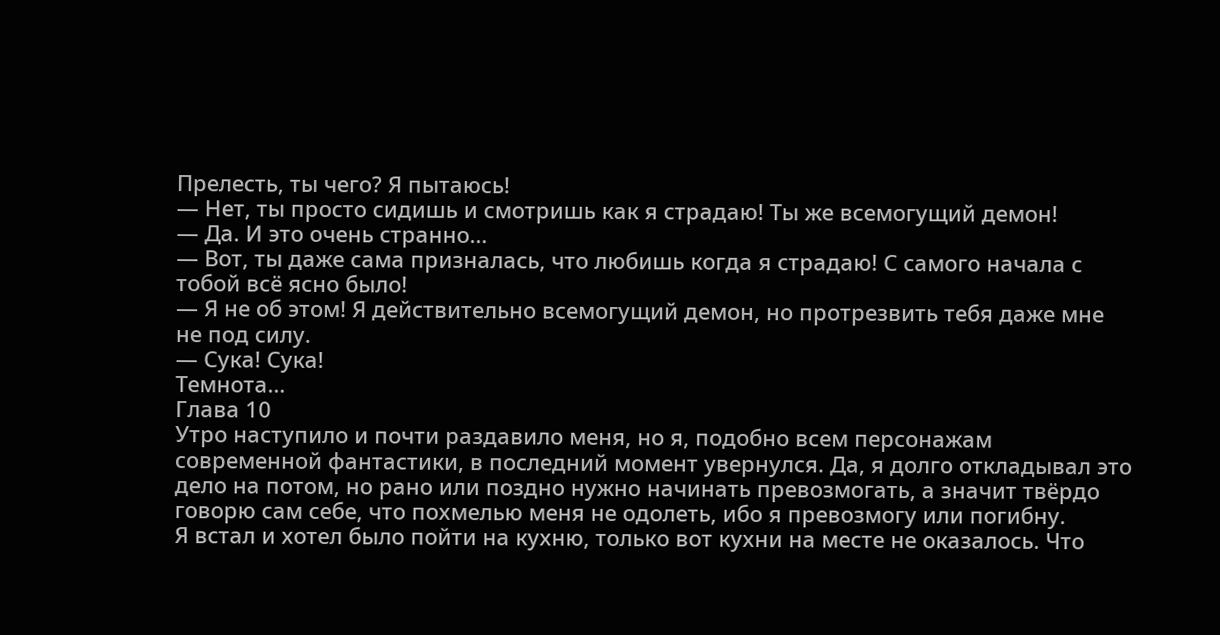Прелесть, ты чего? Я пытаюсь!
— Нет, ты просто сидишь и смотришь как я страдаю! Ты же всемогущий демон!
— Да. И это очень странно…
— Вот, ты даже сама призналась, что любишь когда я страдаю! С самого начала с тобой всё ясно было!
— Я не об этом! Я действительно всемогущий демон, но протрезвить тебя даже мне не под силу.
— Сука! Сука!
Темнота…
Глава 10
Утро наступило и почти раздавило меня, но я, подобно всем персонажам современной фантастики, в последний момент увернулся. Да, я долго откладывал это дело на потом, но рано или поздно нужно начинать превозмогать, а значит твёрдо говорю сам себе, что похмелью меня не одолеть, ибо я превозмогу или погибну.
Я встал и хотел было пойти на кухню, только вот кухни на месте не оказалось. Что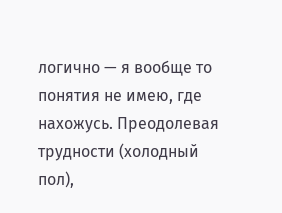логично — я вообще то понятия не имею, где нахожусь. Преодолевая трудности (холодный пол),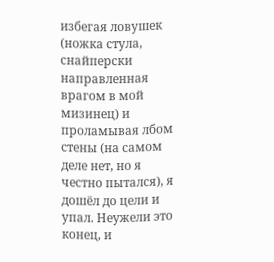избегая ловушек (ножка стула, снайперски направленная врагом в мой мизинец) и проламывая лбом стены (на самом деле нет, но я честно пытался), я дошёл до цели и упал. Неужели это конец, и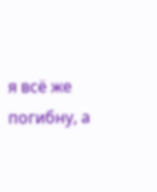я всё же погибну, а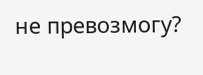не превозмогу?